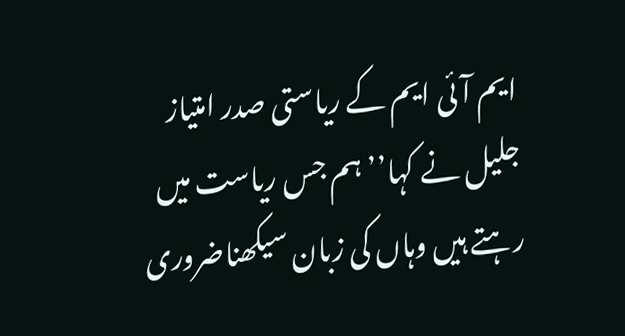ایم آئی ایم کے ریاستی صدر امتیاز جلیل نے کہا’’ ہم جس ریاست میں رہتے ہیں وہاں کی زبان سیکھناضروری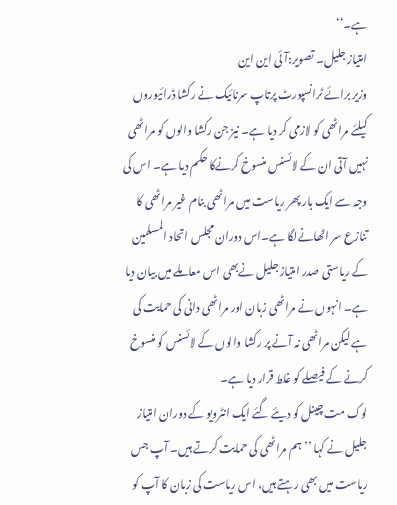ہے۔‘‘
امتیاز جلیل۔ تصویر:آئی این این
وزیر برائے ٹرانسپورٹ پرتاپ سرنائیک نے رکشا ڈرائیوروں کیلئے مراٹھی کو لازمی کر دیا ہے۔ نیز جن رکشا والوں کو مراٹھی نہیں آتی ان کے لائسنس منسوخ کرنےکا حکم دیا ہے۔ اس کی وجہ سے ایک بار پھر ریاست میں مراٹھی بنام غیر مراٹھی کا تنازع سر اٹھانےلگا ہے۔اس دوران مجلس اتحاد المسلمین کے ریاستی صدر امتیاز جلیل نےبھی اس معاملے میں بیان دیا ہے۔ انہوں نے مراٹھی زبان اور مراٹھی دانی کی حمایت کی ہے لیکن مراٹھی نہ آنے پر رکشا والوں کے لائسنس کو منسوخ کرنے کے فیصلے کو غلط قرار دیا ہے۔
لوک مت چینل کو دیئے گئے ایک انٹرویو کے دوران امتیاز جلیل نے کہا ’’ہم مراٹھی کی حمایت کرتے ہیں۔ آپ جس ریاست میں بھی رہتے ہیں، اس ریاست کی زبان کا آپ کو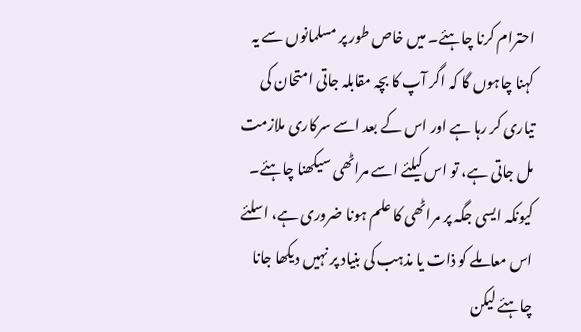احترام کرنا چاہئے۔ میں خاص طور پر مسلمانوں سے یہ کہنا چاہوں گا کہ اگر آپ کا بچہ مقابلہ جاتی امتحان کی تیاری کر رہا ہے اور اس کے بعد اسے سرکاری ملازمت مل جاتی ہے، تو اس کیلئے اسے مراٹھی سیکھنا چاہئے۔ کیونکہ ایسی جگہ پر مراٹھی کا علم ہونا ضروری ہے، اسلئے اس معاملے کو ذات یا مذہب کی بنیاد پر نہیں دیکھا جانا چاہئے لیکن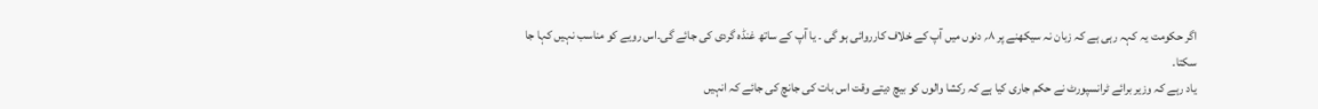اگر حکومت یہ کہہ رہی ہے کہ زبان نہ سیکھنے پر ۸؍ دنوں میں آپ کے خلاف کارروائی ہو گی ۔ یا آپ کے ساتھ غنڈہ گردی کی جائے گی۔اس رویے کو مناسب نہیں کہا جا سکتا۔
یاد رہے کہ وزیر برائے ٹرانسپورٹ نے حکم جاری کیا ہے کہ رکشا والوں کو بیچ دیتے وقت اس بات کی جانچ کی جائے کہ انہیں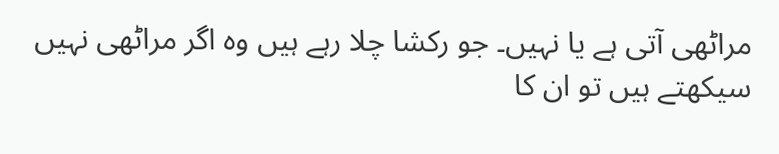مراٹھی آتی ہے یا نہیں۔ جو رکشا چلا رہے ہیں وہ اگر مراٹھی نہیں سیکھتے ہیں تو ان کا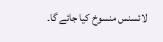لائسنس منسوخ کیا جائے گا۔